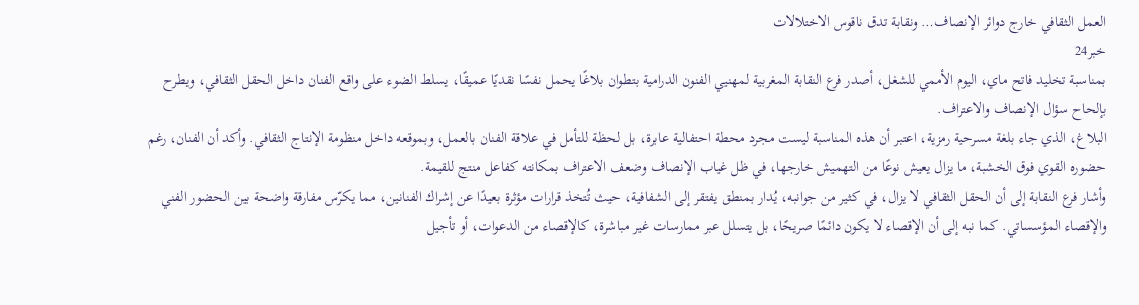العمل الثقافي خارج دوائر الإنصاف… ونقابة تدق ناقوس الاختلالات
خبر24
بمناسبة تخليد فاتح ماي، اليوم الأممي للشغل، أصدر فرع النقابة المغربية لمهنيي الفنون الدرامية بتطوان بلاغًا يحمل نفسًا نقديًا عميقًا، يسلط الضوء على واقع الفنان داخل الحقل الثقافي، ويطرح بإلحاح سؤال الإنصاف والاعتراف.
البلاغ، الذي جاء بلغة مسرحية رمزية، اعتبر أن هذه المناسبة ليست مجرد محطة احتفالية عابرة، بل لحظة للتأمل في علاقة الفنان بالعمل، وبموقعه داخل منظومة الإنتاج الثقافي. وأكد أن الفنان، رغم حضوره القوي فوق الخشبة، ما يزال يعيش نوعًا من التهميش خارجها، في ظل غياب الإنصاف وضعف الاعتراف بمكانته كفاعل منتج للقيمة.
وأشار فرع النقابة إلى أن الحقل الثقافي لا يزال، في كثير من جوانبه، يُدار بمنطق يفتقر إلى الشفافية، حيث تُتخذ قرارات مؤثرة بعيدًا عن إشراك الفنانين، مما يكرّس مفارقة واضحة بين الحضور الفني والإقصاء المؤسساتي. كما نبه إلى أن الإقصاء لا يكون دائمًا صريحًا، بل يتسلل عبر ممارسات غير مباشرة، كالإقصاء من الدعوات، أو تأجيل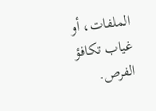الملفات، أو غياب تكافؤ الفرص.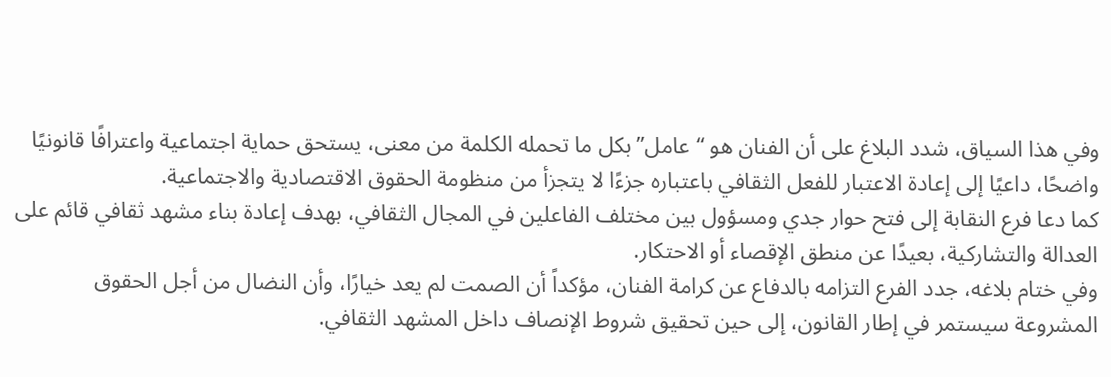وفي هذا السياق، شدد البلاغ على أن الفنان هو “عامل” بكل ما تحمله الكلمة من معنى، يستحق حماية اجتماعية واعترافًا قانونيًا واضحًا، داعيًا إلى إعادة الاعتبار للفعل الثقافي باعتباره جزءًا لا يتجزأ من منظومة الحقوق الاقتصادية والاجتماعية.
كما دعا فرع النقابة إلى فتح حوار جدي ومسؤول بين مختلف الفاعلين في المجال الثقافي، بهدف إعادة بناء مشهد ثقافي قائم على العدالة والتشاركية، بعيدًا عن منطق الإقصاء أو الاحتكار.
وفي ختام بلاغه، جدد الفرع التزامه بالدفاع عن كرامة الفنان، مؤكداً أن الصمت لم يعد خيارًا، وأن النضال من أجل الحقوق المشروعة سيستمر في إطار القانون، إلى حين تحقيق شروط الإنصاف داخل المشهد الثقافي.